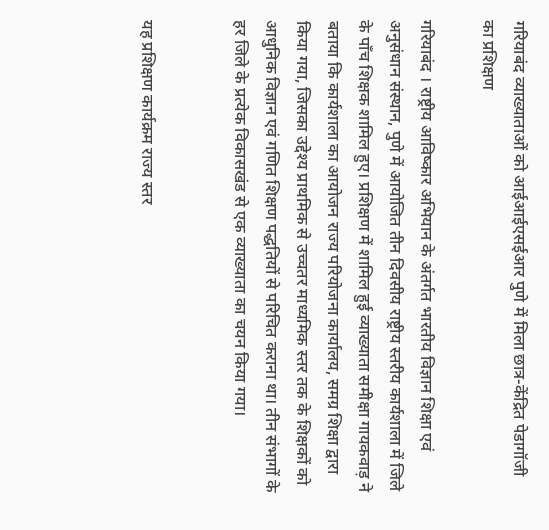गरियाबंद व्याख्याताओं को आईआईएसईआर पुणे में मिला छात्र-केंद्रित पेडागॉजी का प्रशिक्षण

गरियाबंद । राष्ट्रीय आविष्कार अभियान के अंतर्गत भारतीय विज्ञान शिक्षा एवं अनुसंधान संस्थान, पुणे में आयोजित तीन दिवसीय राष्ट्रीय स्तरीय कार्यशाला में जिले के पाँच शिक्षक शामिल हुए। प्रशिक्षण में शामिल हुई व्याख्याता समीक्षा गायकवाड़ ने बताया कि कार्यशाला का आयोजन राज्य परियोजना कार्यालय, समग्र शिक्षा द्वारा किया गया, जिसका उद्देश्य प्राथमिक से उच्चतर माध्यमिक स्तर तक के शिक्षकों को आधुनिक विज्ञान एवं गणित शिक्षण पद्धतियों से परिचित कराना था। तीन संभागों के हर जिले के प्रत्येक विकासखंड से एक व्याख्याता का चयन किया गया।


यह प्रशिक्षण कार्यक्रम राज्य स्तर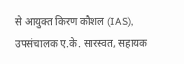से आयुक्त किरण कौशल (IAS), उपसंचालक ए.के. सारस्वत, सहायक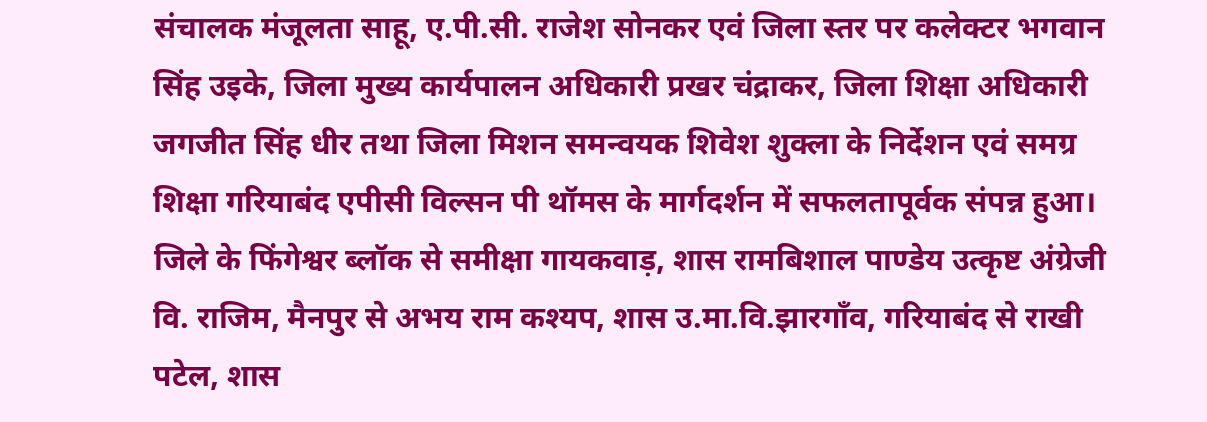संचालक मंजूलता साहू, ए.पी.सी. राजेश सोनकर एवं जिला स्तर पर कलेक्टर भगवान सिंह उइके, जिला मुख्य कार्यपालन अधिकारी प्रखर चंद्राकर, जिला शिक्षा अधिकारी जगजीत सिंह धीर तथा जिला मिशन समन्वयक शिवेश शुक्ला के निर्देशन एवं समग्र शिक्षा गरियाबंद एपीसी विल्सन पी थॉमस के मार्गदर्शन में सफलतापूर्वक संपन्न हुआ। जिले के फिंगेश्वर ब्लॉक से समीक्षा गायकवाड़, शास रामबिशाल पाण्डेय उत्कृष्ट अंग्रेजी वि. राजिम, मैनपुर से अभय राम कश्यप, शास उ.मा.वि.झारगाँव, गरियाबंद से राखी पटेल, शास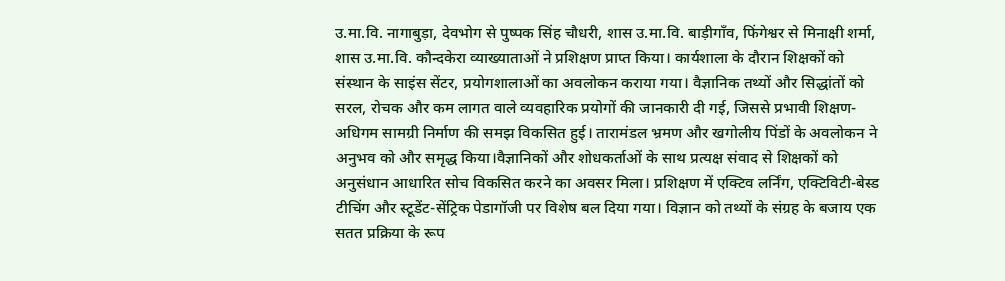उ.मा.वि. नागाबुड़ा, देवभोग से पुष्पक सिंह चौधरी, शास उ.मा.वि. बाड़ीगाँव, फिंगेश्वर से मिनाक्षी शर्मा, शास उ.मा.वि. कौन्दकेरा व्याख्याताओं ने प्रशिक्षण प्राप्त किया। कार्यशाला के दौरान शिक्षकों को संस्थान के साइंस सेंटर, प्रयोगशालाओं का अवलोकन कराया गया। वैज्ञानिक तथ्यों और सिद्धांतों को सरल, रोचक और कम लागत वाले व्यवहारिक प्रयोगों की जानकारी दी गई, जिससे प्रभावी शिक्षण-अधिगम सामग्री निर्माण की समझ विकसित हुई। तारामंडल भ्रमण और खगोलीय पिंडों के अवलोकन ने अनुभव को और समृद्ध किया।वैज्ञानिकों और शोधकर्ताओं के साथ प्रत्यक्ष संवाद से शिक्षकों को अनुसंधान आधारित सोच विकसित करने का अवसर मिला। प्रशिक्षण में एक्टिव लर्निंग, एक्टिविटी-बेस्ड टीचिंग और स्टूडेंट-सेंट्रिक पेडागॉजी पर विशेष बल दिया गया। विज्ञान को तथ्यों के संग्रह के बजाय एक सतत प्रक्रिया के रूप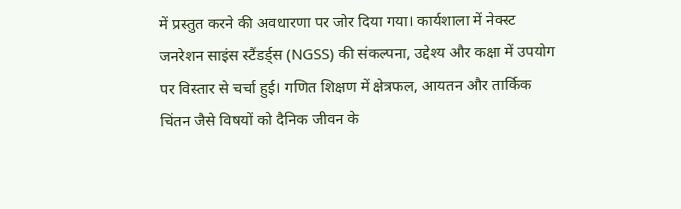में प्रस्तुत करने की अवधारणा पर जोर दिया गया। कार्यशाला में नेक्स्ट जनरेशन साइंस स्टैंडर्ड्स (NGSS) की संकल्पना, उद्देश्य और कक्षा में उपयोग पर विस्तार से चर्चा हुई। गणित शिक्षण में क्षेत्रफल, आयतन और तार्किक चिंतन जैसे विषयों को दैनिक जीवन के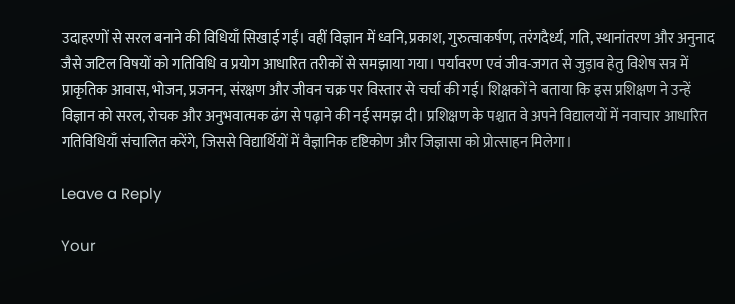उदाहरणों से सरल बनाने की विधियाँ सिखाई गईं। वहीं विज्ञान में ध्वनि, प्रकाश, गुरुत्वाकर्षण, तरंगदैर्ध्य, गति, स्थानांतरण और अनुनाद जैसे जटिल विषयों को गतिविधि व प्रयोग आधारित तरीकों से समझाया गया। पर्यावरण एवं जीव-जगत से जुड़ाव हेतु विशेष सत्र में प्राकृतिक आवास, भोजन, प्रजनन, संरक्षण और जीवन चक्र पर विस्तार से चर्चा की गई। शिक्षकों ने बताया कि इस प्रशिक्षण ने उन्हें विज्ञान को सरल, रोचक और अनुभवात्मक ढंग से पढ़ाने की नई समझ दी। प्रशिक्षण के पश्चात वे अपने विद्यालयों में नवाचार आधारित गतिविधियाँ संचालित करेंगे, जिससे विद्यार्थियों में वैज्ञानिक दृष्टिकोण और जिज्ञासा को प्रोत्साहन मिलेगा।

Leave a Reply

Your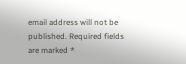email address will not be published. Required fields are marked *